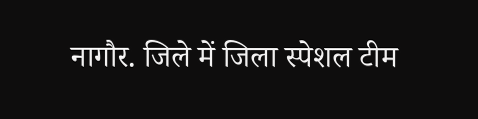नागौर. जिले में जिला स्पेशल टीम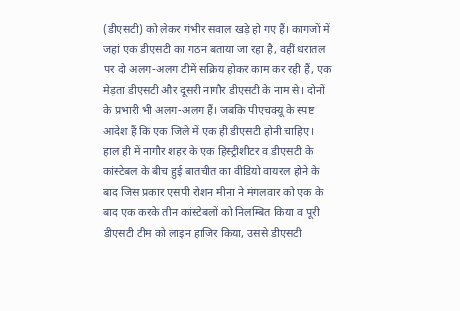(डीएसटी) को लेकर गंभीर सवाल खड़े हो गए हैं। कागजों में जहां एक डीएसटी का गठन बताया जा रहा है, वहीं धरातल पर दो अलग-अलग टीमें सक्रिय होकर काम कर रही हैं, एक मेड़ता डीएसटी और दूसरी नागौर डीएसटी के नाम से। दोनों के प्रभारी भी अलग-अलग हैं। जबकि पीएचक्यू के स्पष्ट आदेश हैं कि एक जिले में एक ही डीएसटी होनी चाहिए।
हाल ही में नागौर शहर के एक हिस्ट्रीशीटर व डीएसटी के कांस्टेबल के बीच हुई बातचीत का वीडियो वायरल होने के बाद जिस प्रकार एसपी रोशन मीना ने मंगलवार को एक के बाद एक करके तीन कांस्टेबलों को निलम्बित किया व पूरी डीएसटी टीम को लाइन हाजिर किया, उससे डीएसटी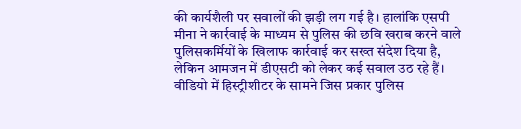की कार्यशैली पर सवालों की झड़ी लग गई है। हालांकि एसपी मीना ने कार्रवाई के माध्यम से पुलिस की छवि खराब करने वाले पुलिसकर्मियों के खिलाफ कार्रवाई कर सख्त संदेश दिया है, लेकिन आमजन में डीएसटी को लेकर कई सवाल उठ रहे हैं। वीडियो में हिस्ट्रीशीटर के सामने जिस प्रकार पुलिस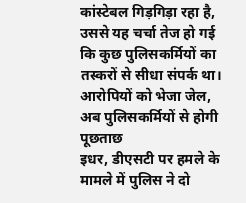कांस्टेबल गिड़गिड़ा रहा है, उससे यह चर्चा तेज हो गई कि कुछ पुलिसकर्मियों का तस्करों से सीधा संपर्क था।
आरोपियों को भेजा जेल, अब पुलिसकर्मियों से होगी पूछताछ
इधर, डीएसटी पर हमले के मामले में पुलिस ने दो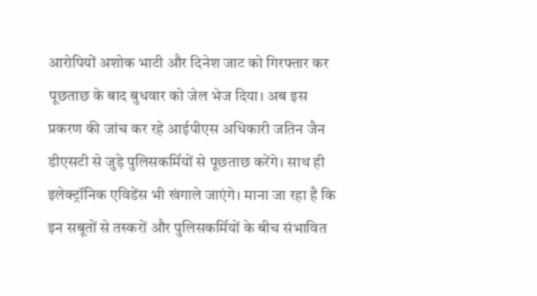आरोपियों अशोक भाटी और दिनेश जाट को गिरफ्तार कर पूछताछ के बाद बुधवार को जेल भेज दिया। अब इस प्रकरण की जांच कर रहे आईपीएस अधिकारी जतिन जैन डीएसटी से जुड़े पुलिसकर्मियों से पूछताछ करेंगे। साथ ही इलेक्ट्रॉनिक एविडेंस भी खंगाले जाएंगे। माना जा रहा है कि इन सबूतों से तस्करों और पुलिसकर्मियों के बीच संभावित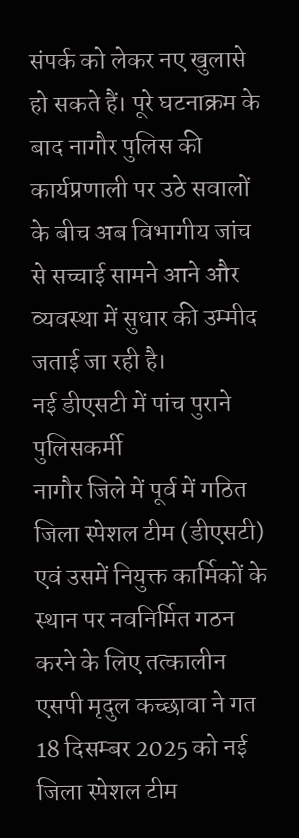संपर्क को लेकर नए खुलासे हो सकते हैं। पूरे घटनाक्रम के बाद नागौर पुलिस की कार्यप्रणाली पर उठे सवालों के बीच अब विभागीय जांच से सच्चाई सामने आने और व्यवस्था में सुधार की उम्मीद जताई जा रही है।
नई डीएसटी में पांच पुराने पुलिसकर्मी
नागौर जिले में पूर्व में गठित जिला स्पेशल टीम (डीएसटी) एवं उसमें नियुक्त कार्मिकों के स्थान पर नवनिर्मित गठन करने के लिए तत्कालीन एसपी मृदुल कच्छावा ने गत 18 दिसम्बर 2025 को नई जिला स्पेशल टीम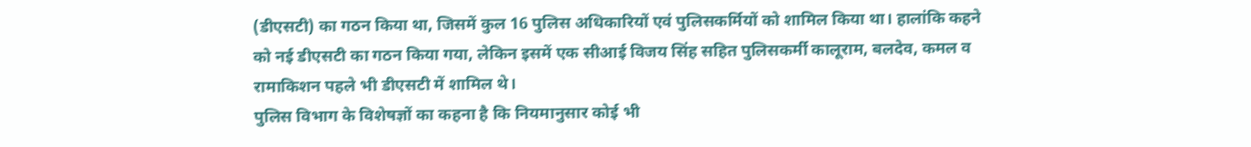(डीएसटी) का गठन किया था, जिसमें कुल 16 पुलिस अधिकारियों एवं पुलिसकर्मियों को शामिल किया था। हालांकि कहने को नई डीएसटी का गठन किया गया, लेकिन इसमें एक सीआई विजय सिंह सहित पुलिसकर्मी कालूराम, बलदेव, कमल व रामाकिशन पहले भी डीएसटी में शामिल थे।
पुलिस विभाग के विशेषज्ञों का कहना है कि नियमानुसार कोई भी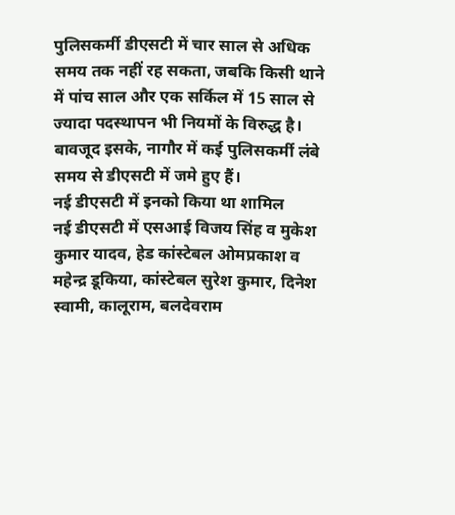पुलिसकर्मी डीएसटी में चार साल से अधिक समय तक नहीं रह सकता, जबकि किसी थाने में पांच साल और एक सर्किल में 15 साल से ज्यादा पदस्थापन भी नियमों के विरुद्ध है। बावजूद इसके, नागौर में कई पुलिसकर्मी लंबे समय से डीएसटी में जमे हुए हैं।
नई डीएसटी में इनको किया था शामिल
नई डीएसटी में एसआई विजय सिंह व मुकेश कुमार यादव, हेड कांस्टेबल ओमप्रकाश व महेन्द्र डूकिया, कांस्टेबल सुरेश कुमार, दिनेश स्वामी, कालूराम, बलदेवराम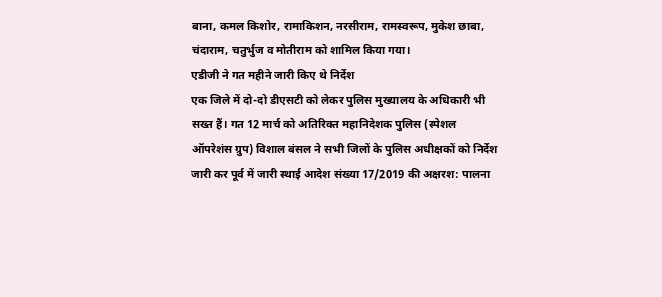बाना, कमल किशोर, रामाकिशन, नरसीराम, रामस्वरूप, मुकेश छाबा, चंदाराम, चतुर्भुज व मोतीराम को शामिल किया गया।
एडीजी ने गत महीने जारी किए थे निर्देश
एक जिले में दो-दो डीएसटी को लेकर पुलिस मुख्यालय के अधिकारी भी सख्त हैं। गत 12 मार्च को अतिरिक्त महानिदेशक पुलिस (स्पेशल ऑपरेशंस ग्रुप) विशाल बंसल ने सभी जिलों के पुलिस अधीक्षकों को निर्देश जारी कर पूर्व में जारी स्थाई आदेश संख्या 17/2019 की अक्षरश: पालना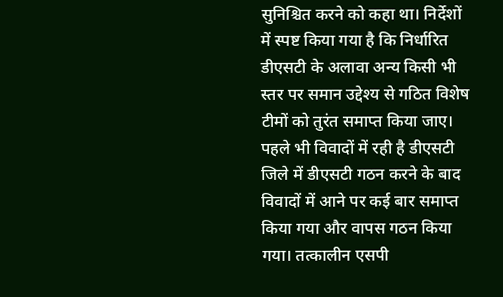सुनिश्चित करने को कहा था। निर्देशों में स्पष्ट किया गया है कि निर्धारित डीएसटी के अलावा अन्य किसी भी स्तर पर समान उद्देश्य से गठित विशेष टीमों को तुरंत समाप्त किया जाए।
पहले भी विवादों में रही है डीएसटी
जिले में डीएसटी गठन करने के बाद विवादों में आने पर कई बार समाप्त किया गया और वापस गठन किया गया। तत्कालीन एसपी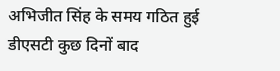अभिजीत सिंह के समय गठित हुई डीएसटी कुछ दिनों बाद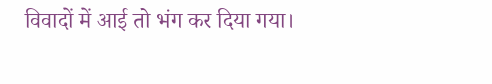विवादों में आई तो भंग कर दिया गया।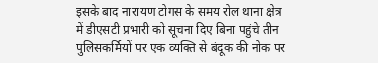इसके बाद नारायण टोगस के समय रोल थाना क्षेत्र में डीएसटी प्रभारी को सूचना दिए बिना पहुंचे तीन पुलिसकर्मियों पर एक व्यक्ति से बंदूक की नोक पर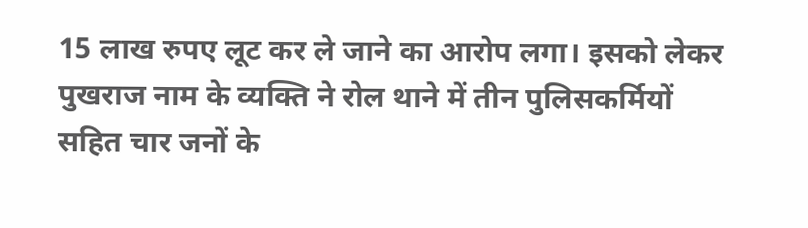15 लाख रुपए लूट कर ले जाने का आरोप लगा। इसको लेकर पुखराज नाम के व्यक्ति ने रोल थाने में तीन पुलिसकर्मियों सहित चार जनों के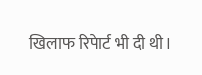खिलाफ रिपेार्ट भी दी थी।